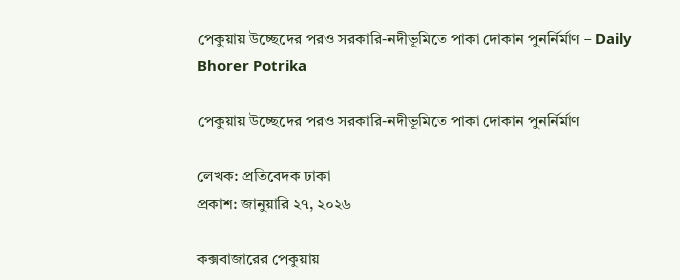পেকুয়ায় উচ্ছেদের পরও সরকারি-নদীভূমিতে পাকা দোকান পুনর্নির্মাণ – Daily Bhorer Potrika

পেকুয়ায় উচ্ছেদের পরও সরকারি-নদীভূমিতে পাকা দোকান পুনর্নির্মাণ

লেখক: প্রতিবেদক ঢাকা
প্রকাশ: জানুয়ারি ২৭, ২০২৬

কক্সবাজারের পেকুয়ায়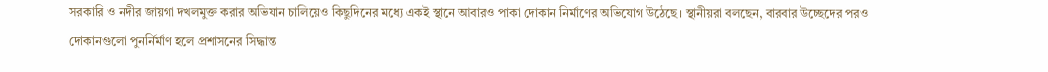সরকারি ও নদীর জায়গা দখলমুক্ত করার অভিযান চালিয়েও কিছুদিনের মধ্যে একই স্থানে আবারও পাকা দোকান নির্মাণের অভিযোগ উঠেছে। স্থানীয়রা বলছেন, বারবার উচ্ছেদের পরও দোকানগুলো পুনর্নির্মাণ হলে প্রশাসনের সিদ্ধান্ত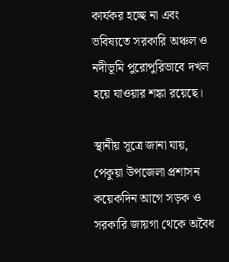কার্যকর হচ্ছে না এবং ভবিষ্যতে সরকারি অঞ্চল ও নদীভূমি পুরোপুরিভাবে দখল হয়ে যাওয়ার শঙ্কা রয়েছে।

স্থানীয় সূত্রে জানা যায়, পেকুয়া উপজেলা প্রশাসন কয়েকদিন আগে সড়ক ও সরকারি জায়গা থেকে অবৈধ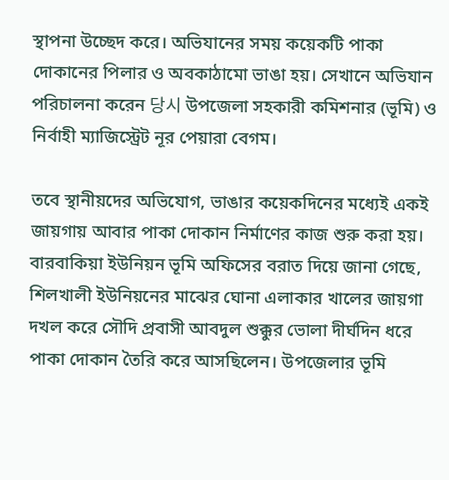স্থাপনা উচ্ছেদ করে। অভিযানের সময় কয়েকটি পাকা দোকানের পিলার ও অবকাঠামো ভাঙা হয়। সেখানে অভিযান পরিচালনা করেন 당시 উপজেলা সহকারী কমিশনার (ভূমি) ও নির্বাহী ম্যাজিস্ট্রেট নূর পেয়ারা বেগম।

তবে স্থানীয়দের অভিযোগ, ভাঙার কয়েকদিনের মধ্যেই একই জায়গায় আবার পাকা দোকান নির্মাণের কাজ শুরু করা হয়। বারবাকিয়া ইউনিয়ন ভূমি অফিসের বরাত দিয়ে জানা গেছে, শিলখালী ইউনিয়নের মাঝের ঘোনা এলাকার খালের জায়গা দখল করে সৌদি প্রবাসী আবদুল শুক্কুর ভোলা দীর্ঘদিন ধরে পাকা দোকান তৈরি করে আসছিলেন। উপজেলার ভূমি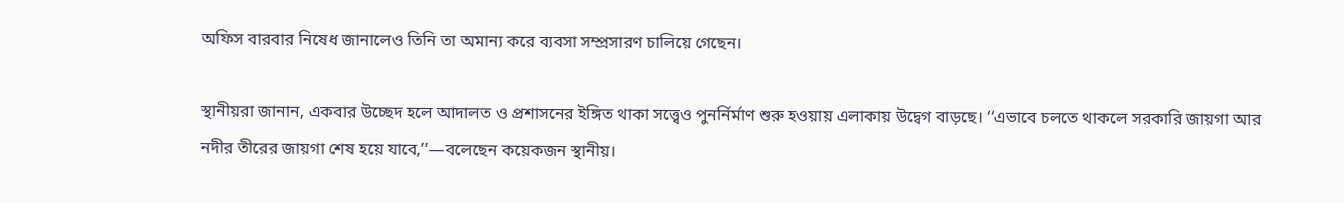অফিস বারবার নিষেধ জানালেও তিনি তা অমান্য করে ব্যবসা সম্প্রসারণ চালিয়ে গেছেন।

স্থানীয়রা জানান, একবার উচ্ছেদ হলে আদালত ও প্রশাসনের ইঙ্গিত থাকা সত্ত্বেও পুনর্নির্মাণ শুরু হওয়ায় এলাকায় উদ্বেগ বাড়ছে। ‘‘এভাবে চলতে থাকলে সরকারি জায়গা আর নদীর তীরের জায়গা শেষ হয়ে যাবে,’’—বলেছেন কয়েকজন স্থানীয়।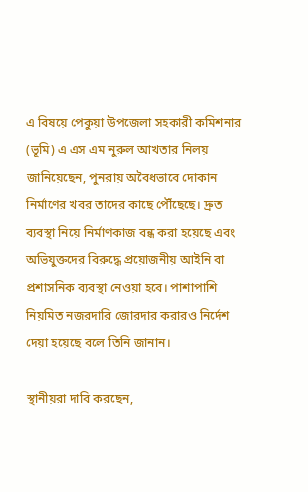এ বিষয়ে পেকুয়া উপজেলা সহকারী কমিশনার (ভূমি) এ এস এম নুরুল আখতার নিলয় জানিয়েছেন, পুনরায় অবৈধভাবে দোকান নির্মাণের খবর তাদের কাছে পৌঁছেছে। দ্রুত ব্যবস্থা নিয়ে নির্মাণকাজ বন্ধ করা হয়েছে এবং অভিযুক্তদের বিরুদ্ধে প্রয়োজনীয় আইনি বা প্রশাসনিক ব্যবস্থা নেওয়া হবে। পাশাপাশি নিয়মিত নজরদারি জোরদার করারও নির্দেশ দেয়া হয়েছে বলে তিনি জানান।

স্থানীয়রা দাবি করছেন,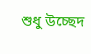শুধু উচ্ছেদ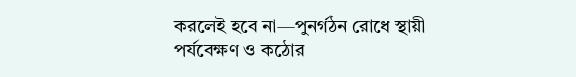করলেই হবে না—পুনর্গঠন রোধে স্থায়ী পর্যবেক্ষণ ও কঠোর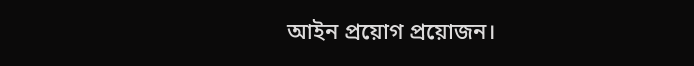আইন প্রয়োগ প্রয়োজন।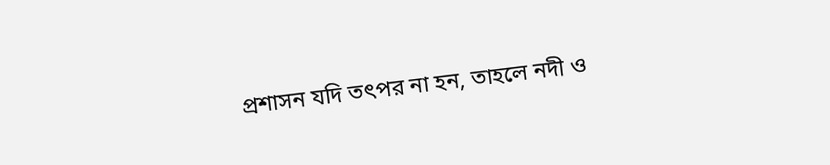প্রশাসন যদি তৎপর না হন, তাহলে নদী ও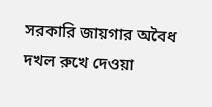সরকারি জায়গার অবৈধ দখল রুখে দেওয়া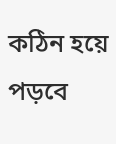কঠিন হয়ে পড়বে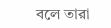বলে তারা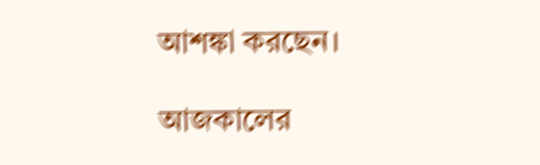আশঙ্কা করছেন।

আজকালের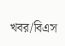খবর/বিএস